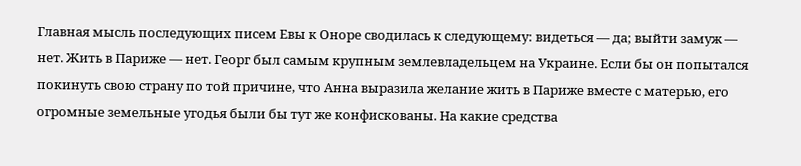Главная мысль последующих писем Евы к Оноре сводилась к следующему: видеться — да; выйти замуж — нет. Жить в Париже — нет. Георг был самым крупным землевладельцем на Украине. Если бы он попытался покинуть свою страну по той причине, что Анна выразила желание жить в Париже вместе с матерью, его огромные земельные угодья были бы тут же конфискованы. На какие средства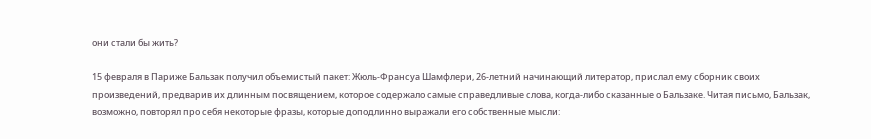они стали бы жить?

15 февраля в Париже Бальзак получил объемистый пакет: Жюль-Франсуа Шамфлери, 26-летний начинающий литератор, прислал ему сборник своих произведений, предварив их длинным посвящением, которое содержало самые справедливые слова, когда-либо сказанные о Бальзаке. Читая письмо, Бальзак, возможно, повторял про себя некоторые фразы, которые доподлинно выражали его собственные мысли: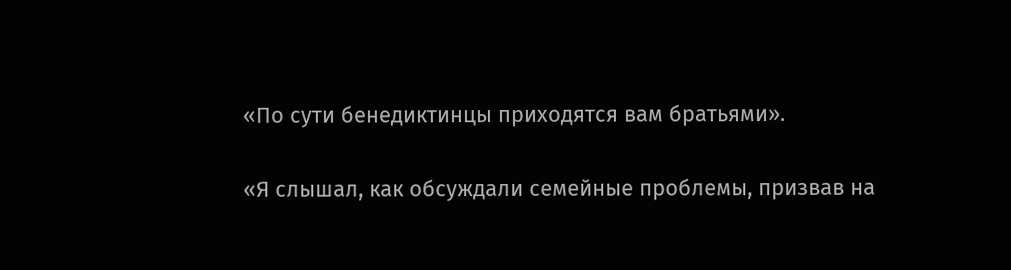«По сути бенедиктинцы приходятся вам братьями».

«Я слышал, как обсуждали семейные проблемы, призвав на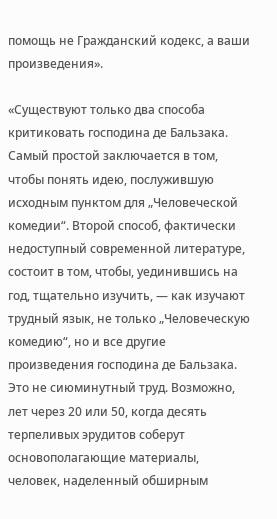помощь не Гражданский кодекс, а ваши произведения».

«Существуют только два способа критиковать господина де Бальзака. Самый простой заключается в том, чтобы понять идею, послужившую исходным пунктом для „Человеческой комедии“. Второй способ, фактически недоступный современной литературе, состоит в том, чтобы, уединившись на год, тщательно изучить, — как изучают трудный язык, не только „Человеческую комедию“, но и все другие произведения господина де Бальзака. Это не сиюминутный труд. Возможно, лет через 20 или 50, когда десять терпеливых эрудитов соберут основополагающие материалы, человек, наделенный обширным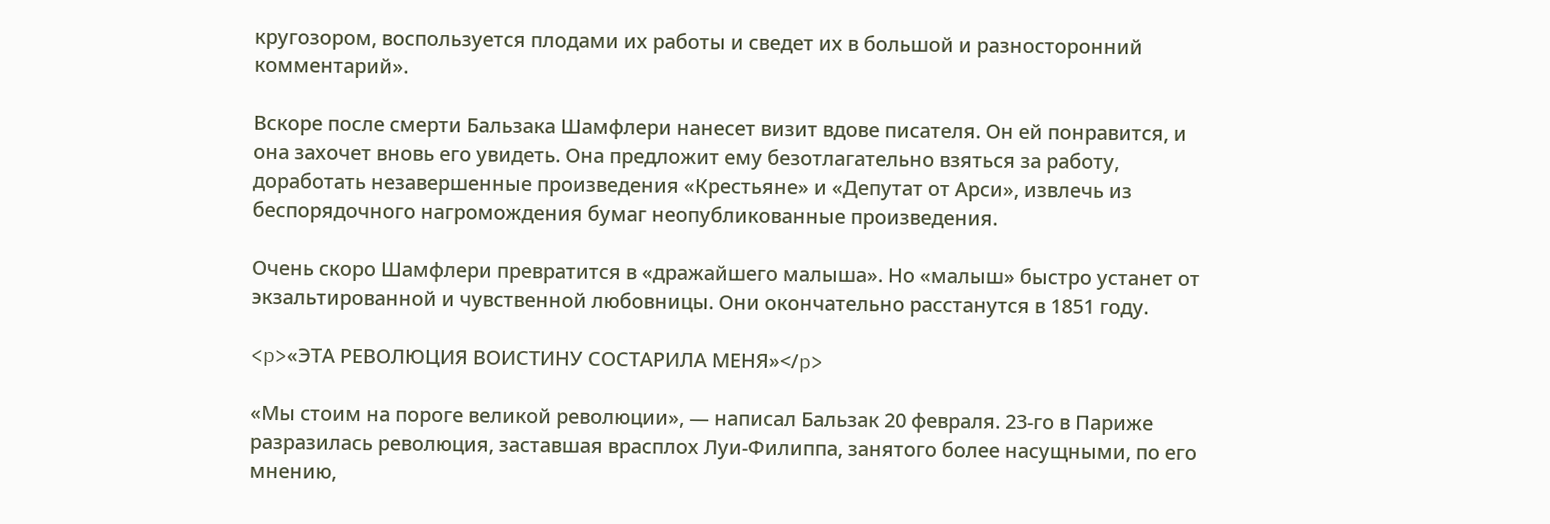кругозором, воспользуется плодами их работы и сведет их в большой и разносторонний комментарий».

Вскоре после смерти Бальзака Шамфлери нанесет визит вдове писателя. Он ей понравится, и она захочет вновь его увидеть. Она предложит ему безотлагательно взяться за работу, доработать незавершенные произведения «Крестьяне» и «Депутат от Арси», извлечь из беспорядочного нагромождения бумаг неопубликованные произведения.

Очень скоро Шамфлери превратится в «дражайшего малыша». Но «малыш» быстро устанет от экзальтированной и чувственной любовницы. Они окончательно расстанутся в 1851 году.

<p>«ЭТА РЕВОЛЮЦИЯ ВОИСТИНУ СОСТАРИЛА МЕНЯ»</p>

«Мы стоим на пороге великой революции», — написал Бальзак 20 февраля. 23-го в Париже разразилась революция, заставшая врасплох Луи-Филиппа, занятого более насущными, по его мнению,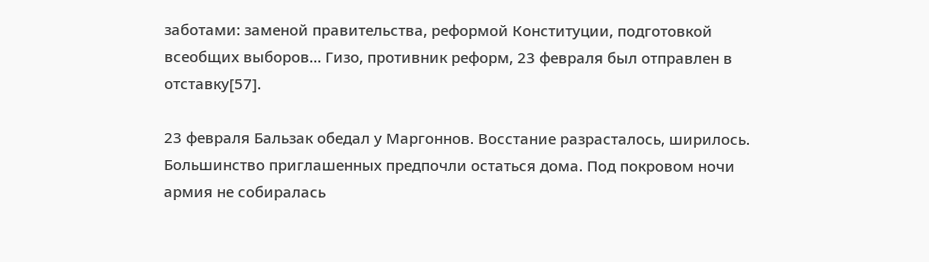заботами: заменой правительства, реформой Конституции, подготовкой всеобщих выборов… Гизо, противник реформ, 23 февраля был отправлен в отставку[57].

23 февраля Бальзак обедал у Маргоннов. Восстание разрасталось, ширилось. Большинство приглашенных предпочли остаться дома. Под покровом ночи армия не собиралась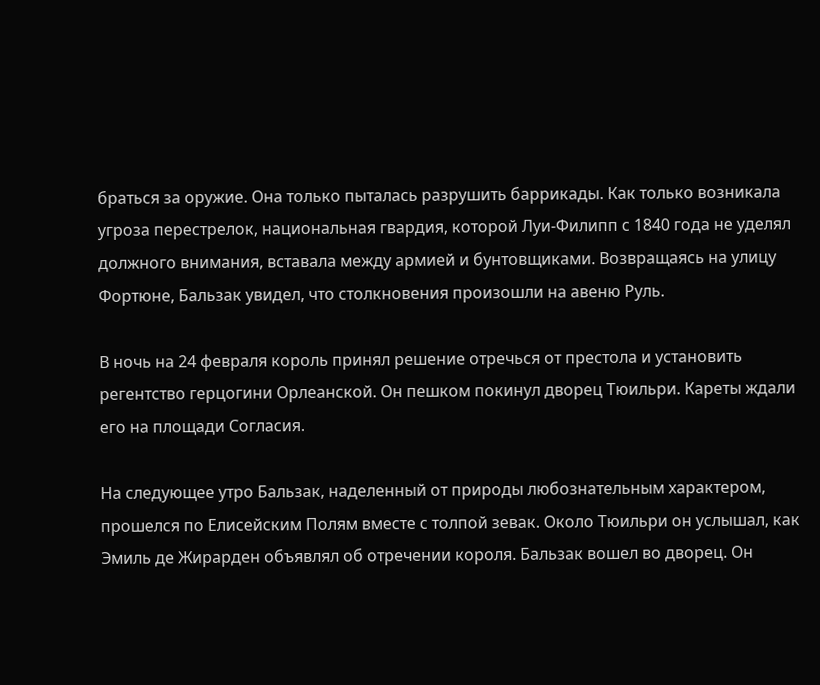браться за оружие. Она только пыталась разрушить баррикады. Как только возникала угроза перестрелок, национальная гвардия, которой Луи-Филипп с 1840 года не уделял должного внимания, вставала между армией и бунтовщиками. Возвращаясь на улицу Фортюне, Бальзак увидел, что столкновения произошли на авеню Руль.

В ночь на 24 февраля король принял решение отречься от престола и установить регентство герцогини Орлеанской. Он пешком покинул дворец Тюильри. Кареты ждали его на площади Согласия.

На следующее утро Бальзак, наделенный от природы любознательным характером, прошелся по Елисейским Полям вместе с толпой зевак. Около Тюильри он услышал, как Эмиль де Жирарден объявлял об отречении короля. Бальзак вошел во дворец. Он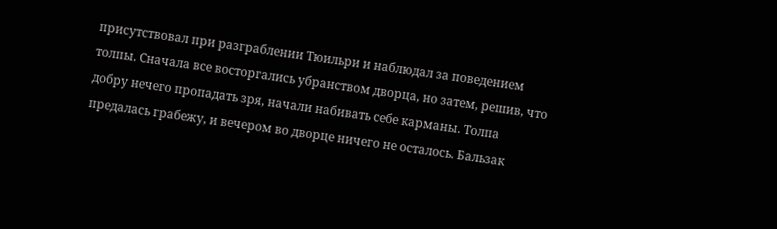присутствовал при разграблении Тюильри и наблюдал за поведением толпы. Сначала все восторгались убранством дворца, но затем, решив, что добру нечего пропадать зря, начали набивать себе карманы. Толпа предалась грабежу, и вечером во дворце ничего не осталось. Бальзак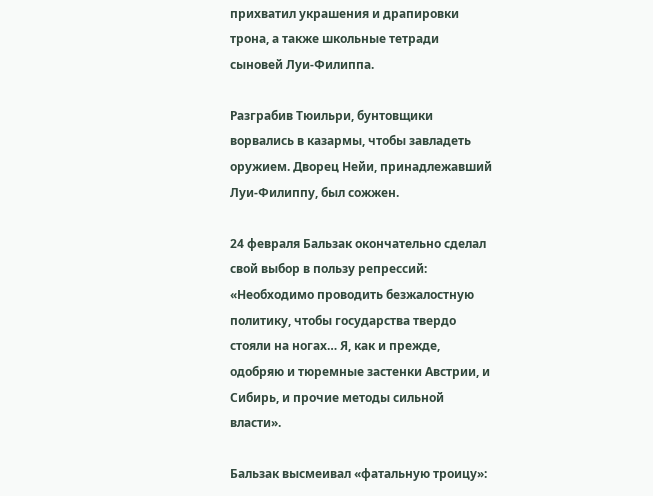прихватил украшения и драпировки трона, а также школьные тетради сыновей Луи-Филиппа.

Разграбив Тюильри, бунтовщики ворвались в казармы, чтобы завладеть оружием. Дворец Нейи, принадлежавший Луи-Филиппу, был сожжен.

24 февраля Бальзак окончательно сделал свой выбор в пользу репрессий: «Необходимо проводить безжалостную политику, чтобы государства твердо стояли на ногах… Я, как и прежде, одобряю и тюремные застенки Австрии, и Сибирь, и прочие методы сильной власти».

Бальзак высмеивал «фатальную троицу»: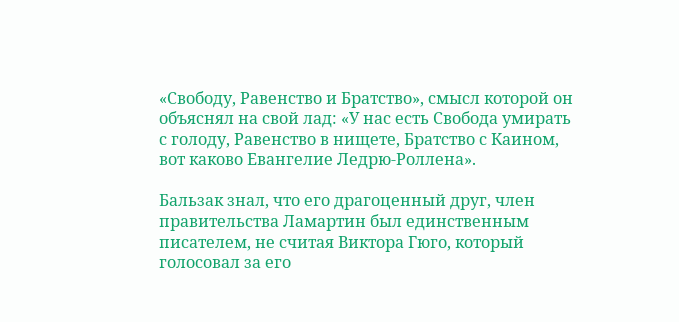«Свободу, Равенство и Братство», смысл которой он объяснял на свой лад: «У нас есть Свобода умирать с голоду, Равенство в нищете, Братство с Каином, вот каково Евангелие Ледрю-Роллена».

Бальзак знал, что его драгоценный друг, член правительства Ламартин был единственным писателем, не считая Виктора Гюго, который голосовал за его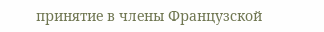принятие в члены Французской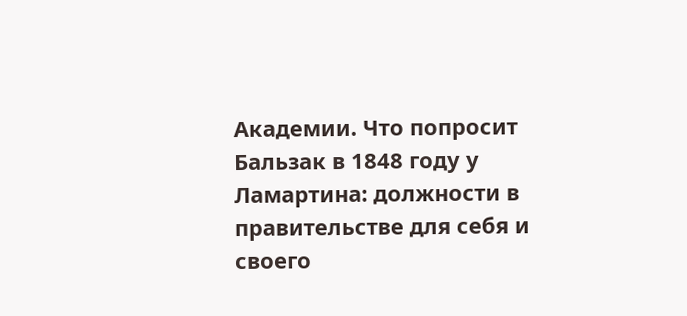Академии. Что попросит Бальзак в 1848 году у Ламартина: должности в правительстве для себя и своего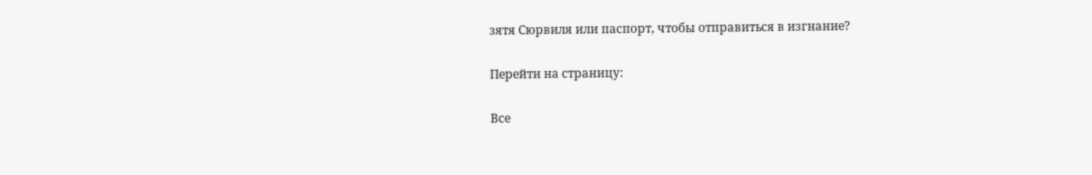зятя Сюрвиля или паспорт, чтобы отправиться в изгнание?

Перейти на страницу:

Все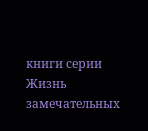книги серии Жизнь замечательных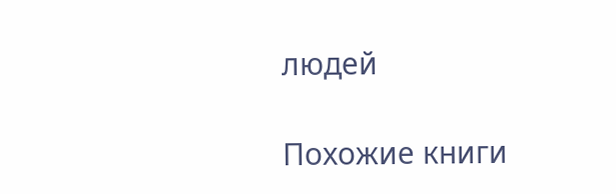людей

Похожие книги